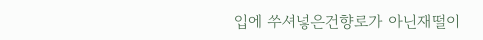입에 쑤셔넣은건향로가 아닌재떨이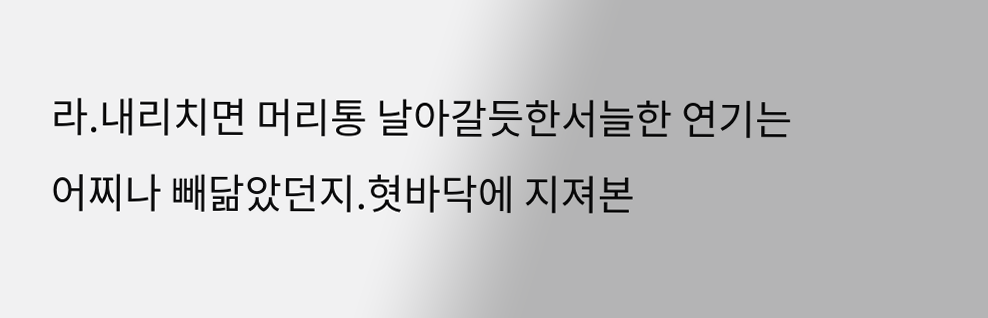라.내리치면 머리통 날아갈듯한서늘한 연기는어찌나 빼닮았던지.혓바닥에 지져본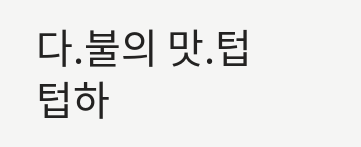다.불의 맛.텁텁하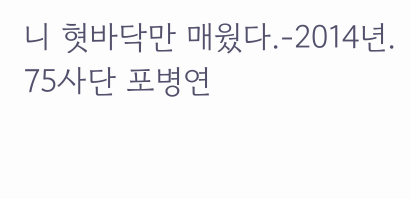니 혓바닥만 매웠다.-2014년. 75사단 포병연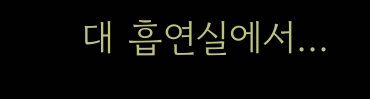대 흡연실에서...